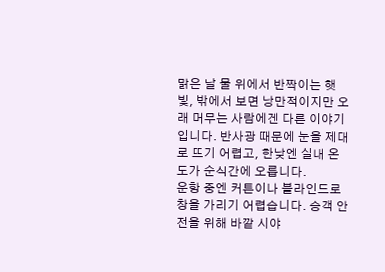맑은 날 물 위에서 반짝이는 햇빛, 밖에서 보면 낭만적이지만 오래 머무는 사람에겐 다른 이야기입니다. 반사광 때문에 눈을 제대로 뜨기 어렵고, 한낮엔 실내 온도가 순식간에 오릅니다.
운항 중엔 커튼이나 블라인드로 창을 가리기 어렵습니다. 승객 안전을 위해 바깥 시야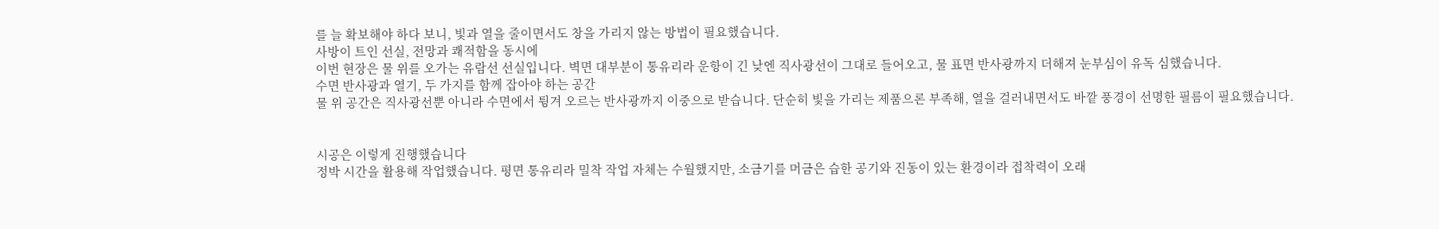를 늘 확보해야 하다 보니, 빛과 열을 줄이면서도 창을 가리지 않는 방법이 필요했습니다.
사방이 트인 선실, 전망과 쾌적함을 동시에
이번 현장은 물 위를 오가는 유람선 선실입니다. 벽면 대부분이 통유리라 운항이 긴 낮엔 직사광선이 그대로 들어오고, 물 표면 반사광까지 더해져 눈부심이 유독 심했습니다.
수면 반사광과 열기, 두 가지를 함께 잡아야 하는 공간
물 위 공간은 직사광선뿐 아니라 수면에서 튕겨 오르는 반사광까지 이중으로 받습니다. 단순히 빛을 가리는 제품으론 부족해, 열을 걸러내면서도 바깥 풍경이 선명한 필름이 필요했습니다.


시공은 이렇게 진행했습니다
정박 시간을 활용해 작업했습니다. 평면 통유리라 밀착 작업 자체는 수월했지만, 소금기를 머금은 습한 공기와 진동이 있는 환경이라 접착력이 오래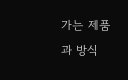가는 제품과 방식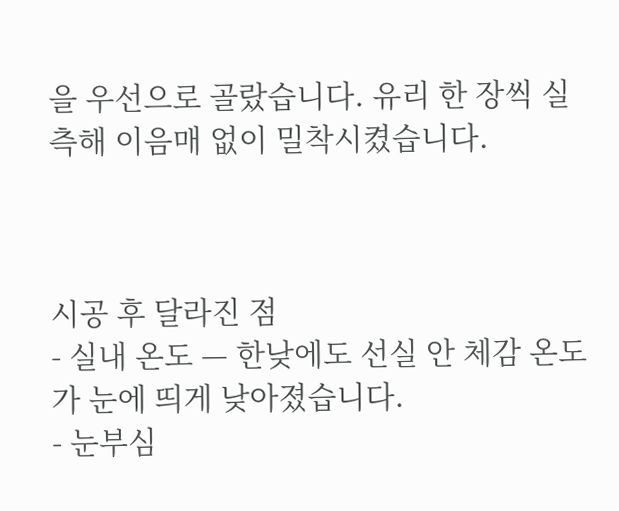을 우선으로 골랐습니다. 유리 한 장씩 실측해 이음매 없이 밀착시켰습니다.



시공 후 달라진 점
- 실내 온도 — 한낮에도 선실 안 체감 온도가 눈에 띄게 낮아졌습니다.
- 눈부심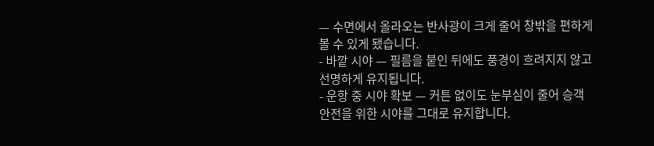— 수면에서 올라오는 반사광이 크게 줄어 창밖을 편하게 볼 수 있게 됐습니다.
- 바깥 시야 — 필름을 붙인 뒤에도 풍경이 흐려지지 않고 선명하게 유지됩니다.
- 운항 중 시야 확보 — 커튼 없이도 눈부심이 줄어 승객 안전을 위한 시야를 그대로 유지합니다.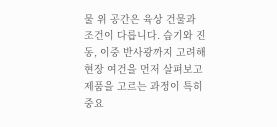물 위 공간은 육상 건물과 조건이 다릅니다. 습기와 진동, 이중 반사광까지 고려해 현장 여건을 먼저 살펴보고 제품을 고르는 과정이 특히 중요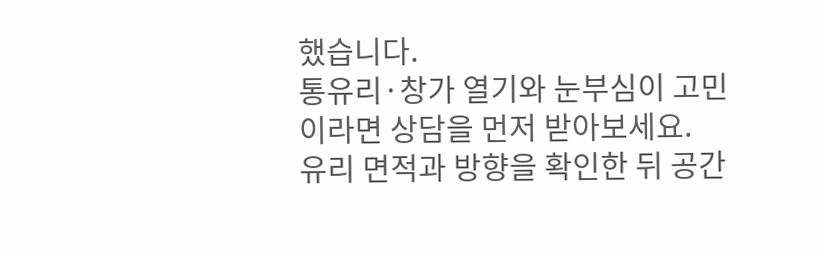했습니다.
통유리·창가 열기와 눈부심이 고민이라면 상담을 먼저 받아보세요.
유리 면적과 방향을 확인한 뒤 공간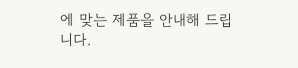에 맞는 제품을 안내해 드립니다.